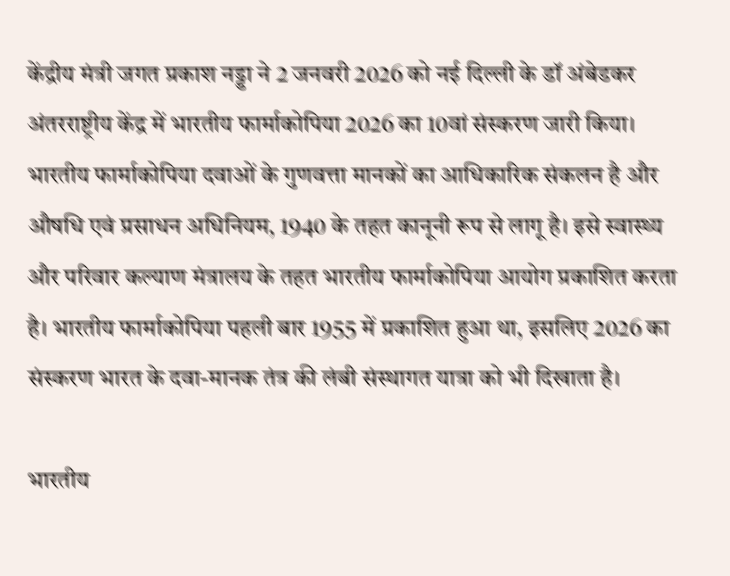केंद्रीय मंत्री जगत प्रकाश नड्डा ने 2 जनवरी 2026 को नई दिल्ली के डॉ अंबेडकर अंतरराष्ट्रीय केंद्र में भारतीय फार्माकोपिया 2026 का 10वां संस्करण जारी किया। भारतीय फार्माकोपिया दवाओं के गुणवत्ता मानकों का आधिकारिक संकलन है और औषधि एवं प्रसाधन अधिनियम, 1940 के तहत कानूनी रूप से लागू है। इसे स्वास्थ्य और परिवार कल्याण मंत्रालय के तहत भारतीय फार्माकोपिया आयोग प्रकाशित करता है। भारतीय फार्माकोपिया पहली बार 1955 में प्रकाशित हुआ था, इसलिए 2026 का संस्करण भारत के दवा-मानक तंत्र की लंबी संस्थागत यात्रा को भी दिखाता है।

भारतीय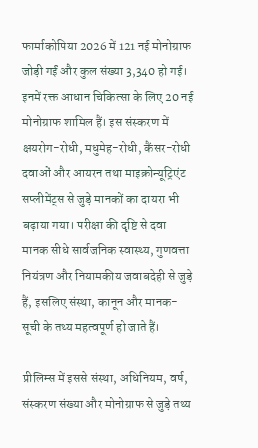फार्माकोपिया 2026 में 121 नई मोनोग्राफ जोड़ी गईं और कुल संख्या 3,340 हो गई। इनमें रक्त आधान चिकित्सा के लिए 20 नई मोनोग्राफ शामिल हैं। इस संस्करण में क्षयरोग-रोधी, मधुमेह-रोधी, कैंसर-रोधी दवाओं और आयरन तथा माइक्रोन्यूट्रिएंट सप्लीमेंट्स से जुड़े मानकों का दायरा भी बढ़ाया गया। परीक्षा की दृष्टि से दवा मानक सीधे सार्वजनिक स्वास्थ्य, गुणवत्ता नियंत्रण और नियामकीय जवाबदेही से जुड़े हैं, इसलिए संस्था, कानून और मानक-सूची के तथ्य महत्वपूर्ण हो जाते हैं।

प्रीलिम्स में इससे संस्था, अधिनियम, वर्ष, संस्करण संख्या और मोनोग्राफ से जुड़े तथ्य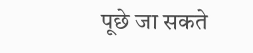पूछे जा सकते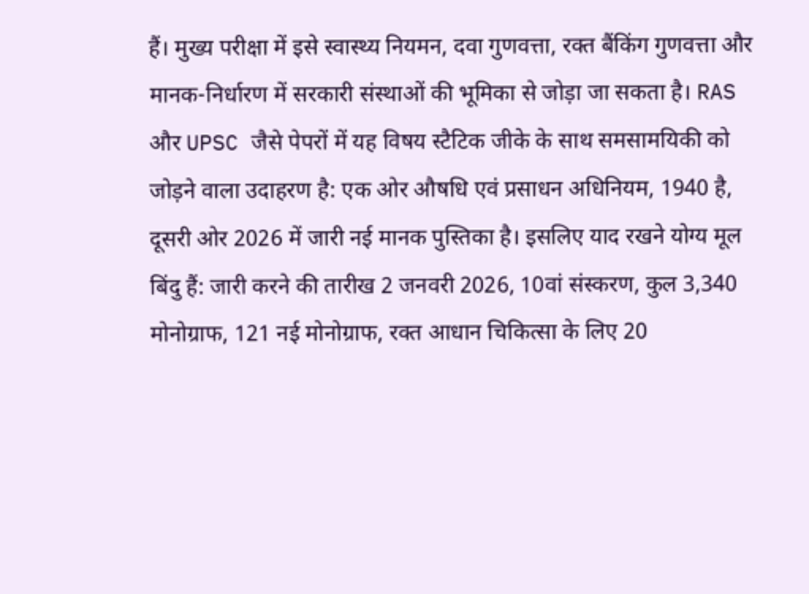हैं। मुख्य परीक्षा में इसे स्वास्थ्य नियमन, दवा गुणवत्ता, रक्त बैंकिंग गुणवत्ता और मानक-निर्धारण में सरकारी संस्थाओं की भूमिका से जोड़ा जा सकता है। RAS और UPSC जैसे पेपरों में यह विषय स्टैटिक जीके के साथ समसामयिकी को जोड़ने वाला उदाहरण है: एक ओर औषधि एवं प्रसाधन अधिनियम, 1940 है, दूसरी ओर 2026 में जारी नई मानक पुस्तिका है। इसलिए याद रखने योग्य मूल बिंदु हैं: जारी करने की तारीख 2 जनवरी 2026, 10वां संस्करण, कुल 3,340 मोनोग्राफ, 121 नई मोनोग्राफ, रक्त आधान चिकित्सा के लिए 20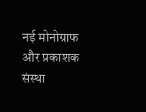नई मोनोग्राफ और प्रकाशक संस्था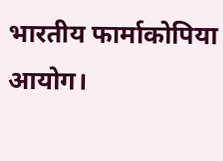भारतीय फार्माकोपिया आयोग।